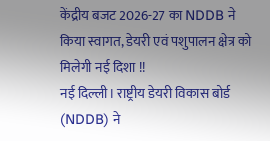केंद्रीय बजट 2026-27 का NDDB ने किया स्वागत, डेयरी एवं पशुपालन क्षेत्र को मिलेगी नई दिशा !!
नई दिल्ली। राष्ट्रीय डेयरी विकास बोर्ड (NDDB) ने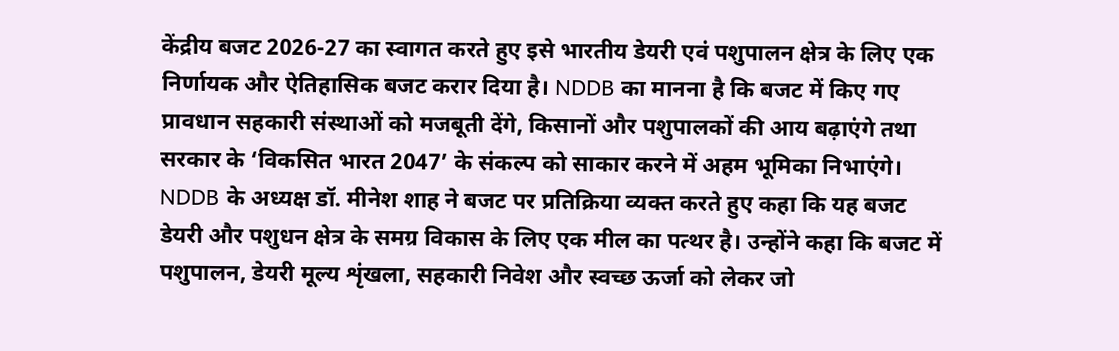केंद्रीय बजट 2026-27 का स्वागत करते हुए इसे भारतीय डेयरी एवं पशुपालन क्षेत्र के लिए एक निर्णायक और ऐतिहासिक बजट करार दिया है। NDDB का मानना है कि बजट में किए गए प्रावधान सहकारी संस्थाओं को मजबूती देंगे, किसानों और पशुपालकों की आय बढ़ाएंगे तथा सरकार के ‘विकसित भारत 2047’ के संकल्प को साकार करने में अहम भूमिका निभाएंगे। NDDB के अध्यक्ष डॉ. मीनेश शाह ने बजट पर प्रतिक्रिया व्यक्त करते हुए कहा कि यह बजट डेयरी और पशुधन क्षेत्र के समग्र विकास के लिए एक मील का पत्थर है। उन्होंने कहा कि बजट में पशुपालन, डेयरी मूल्य शृंखला, सहकारी निवेश और स्वच्छ ऊर्जा को लेकर जो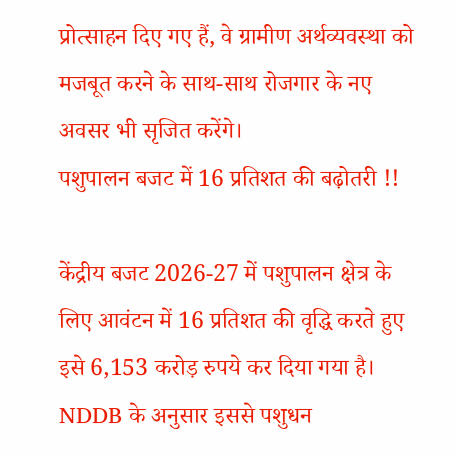प्रोत्साहन दिए गए हैं, वे ग्रामीण अर्थव्यवस्था को मजबूत करने के साथ-साथ रोजगार के नए अवसर भी सृजित करेंगे।
पशुपालन बजट में 16 प्रतिशत की बढ़ोतरी !!

केंद्रीय बजट 2026-27 में पशुपालन क्षेत्र के लिए आवंटन में 16 प्रतिशत की वृद्धि करते हुए इसे 6,153 करोड़ रुपये कर दिया गया है। NDDB के अनुसार इससे पशुधन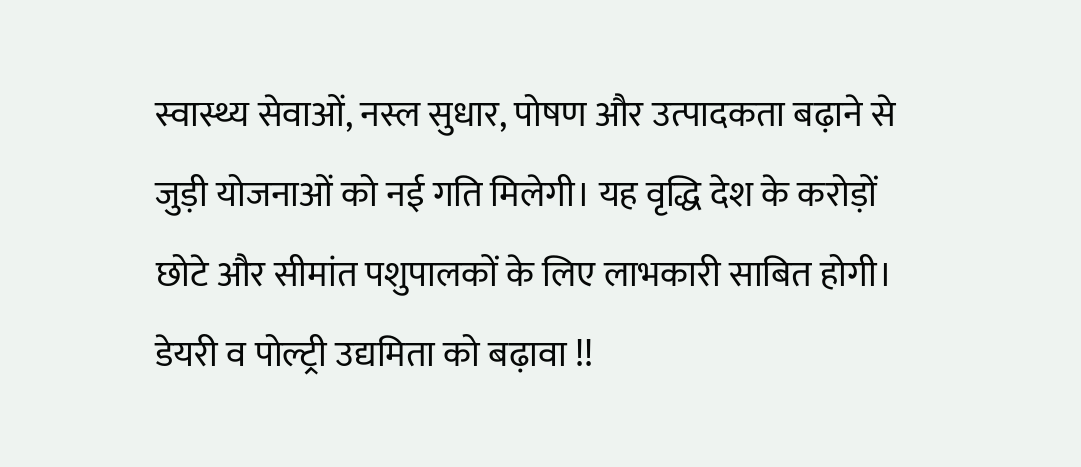स्वास्थ्य सेवाओं, नस्ल सुधार, पोषण और उत्पादकता बढ़ाने से जुड़ी योजनाओं को नई गति मिलेगी। यह वृद्धि देश के करोड़ों छोटे और सीमांत पशुपालकों के लिए लाभकारी साबित होगी।
डेयरी व पोल्ट्री उद्यमिता को बढ़ावा !!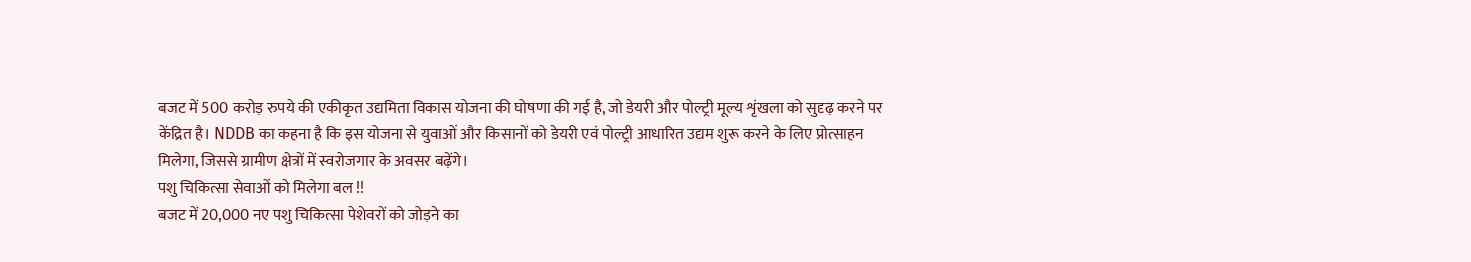बजट में 500 करोड़ रुपये की एकीकृत उद्यमिता विकास योजना की घोषणा की गई है, जो डेयरी और पोल्ट्री मूल्य शृंखला को सुदृढ़ करने पर केंद्रित है। NDDB का कहना है कि इस योजना से युवाओं और किसानों को डेयरी एवं पोल्ट्री आधारित उद्यम शुरू करने के लिए प्रोत्साहन मिलेगा, जिससे ग्रामीण क्षेत्रों में स्वरोजगार के अवसर बढ़ेंगे।
पशु चिकित्सा सेवाओं को मिलेगा बल !!
बजट में 20,000 नए पशु चिकित्सा पेशेवरों को जोड़ने का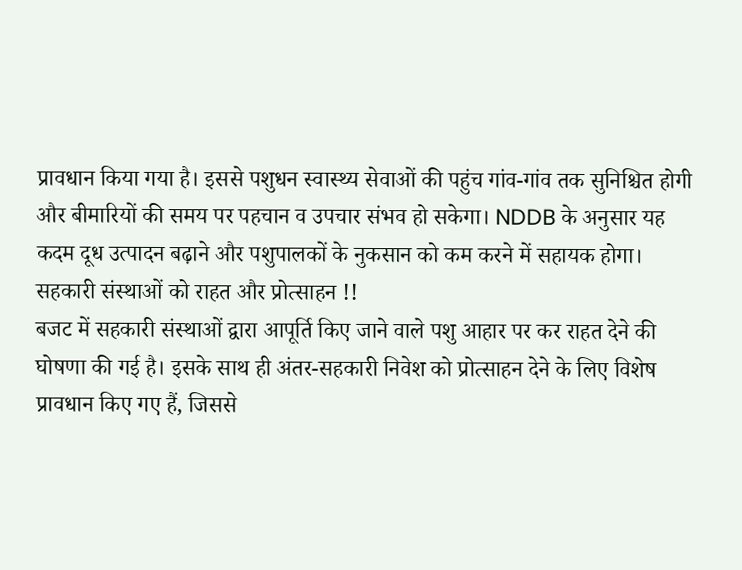प्रावधान किया गया है। इससे पशुधन स्वास्थ्य सेवाओं की पहुंच गांव-गांव तक सुनिश्चित होगी और बीमारियों की समय पर पहचान व उपचार संभव हो सकेगा। NDDB के अनुसार यह कदम दूध उत्पादन बढ़ाने और पशुपालकों के नुकसान को कम करने में सहायक होगा।
सहकारी संस्थाओं को राहत और प्रोत्साहन !!
बजट में सहकारी संस्थाओं द्वारा आपूर्ति किए जाने वाले पशु आहार पर कर राहत देने की घोषणा की गई है। इसके साथ ही अंतर-सहकारी निवेश को प्रोत्साहन देने के लिए विशेष प्रावधान किए गए हैं, जिससे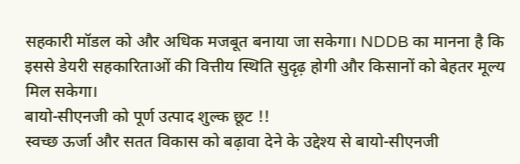सहकारी मॉडल को और अधिक मजबूत बनाया जा सकेगा। NDDB का मानना है कि इससे डेयरी सहकारिताओं की वित्तीय स्थिति सुदृढ़ होगी और किसानों को बेहतर मूल्य मिल सकेगा।
बायो-सीएनजी को पूर्ण उत्पाद शुल्क छूट !!
स्वच्छ ऊर्जा और सतत विकास को बढ़ावा देने के उद्देश्य से बायो-सीएनजी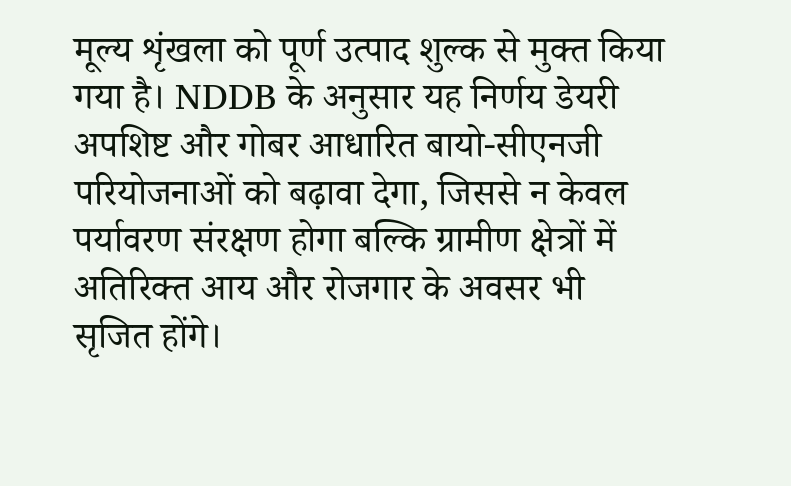मूल्य शृंखला को पूर्ण उत्पाद शुल्क से मुक्त किया गया है। NDDB के अनुसार यह निर्णय डेयरी अपशिष्ट और गोबर आधारित बायो-सीएनजी परियोजनाओं को बढ़ावा देगा, जिससे न केवल पर्यावरण संरक्षण होगा बल्कि ग्रामीण क्षेत्रों में अतिरिक्त आय और रोजगार के अवसर भी सृजित होंगे।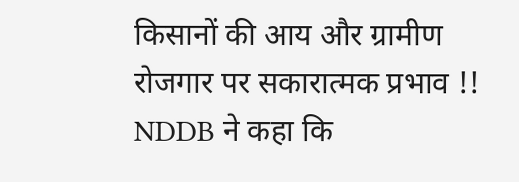किसानों की आय और ग्रामीण रोजगार पर सकारात्मक प्रभाव !!
NDDB ने कहा कि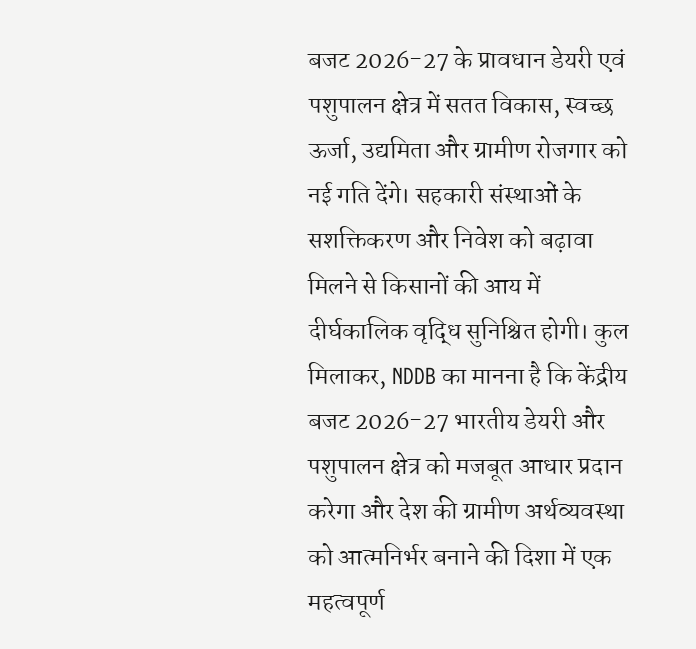बजट 2026-27 के प्रावधान डेयरी एवं पशुपालन क्षेत्र में सतत विकास, स्वच्छ ऊर्जा, उद्यमिता और ग्रामीण रोजगार को नई गति देंगे। सहकारी संस्थाओं के सशक्तिकरण और निवेश को बढ़ावा मिलने से किसानों की आय में दीर्घकालिक वृद्धि सुनिश्चित होगी। कुल मिलाकर, NDDB का मानना है कि केंद्रीय बजट 2026-27 भारतीय डेयरी और पशुपालन क्षेत्र को मजबूत आधार प्रदान करेगा और देश की ग्रामीण अर्थव्यवस्था को आत्मनिर्भर बनाने की दिशा में एक महत्वपूर्ण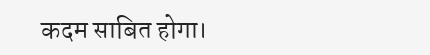कदम साबित होगा।